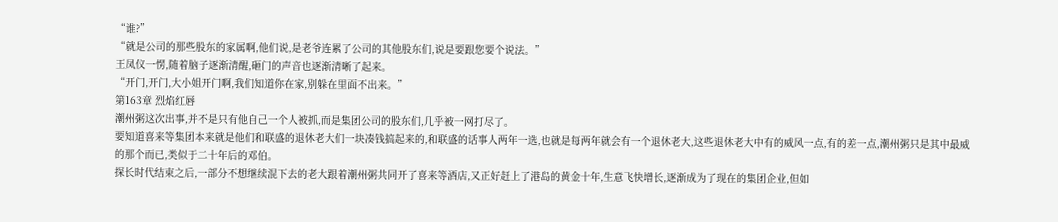“谁?”
“就是公司的那些股东的家属啊,他们说,是老爷连累了公司的其他股东们,说是要跟您要个说法。”
王凤仪一愣,随着脑子逐渐清醒,砸门的声音也逐渐清晰了起来。
“开门,开门,大小姐开门啊,我们知道你在家,别躲在里面不出来。”
第163章 烈焰红唇
潮州粥这次出事,并不是只有他自己一个人被抓,而是集团公司的股东们,几乎被一网打尽了。
要知道喜来等集团本来就是他们和联盛的退休老大们一块凑钱搞起来的,和联盛的话事人两年一选,也就是每两年就会有一个退休老大,这些退休老大中有的威风一点,有的差一点,潮州粥只是其中最威的那个而已,类似于二十年后的邓伯。
探长时代结束之后,一部分不想继续混下去的老大跟着潮州粥共同开了喜来等酒店,又正好赶上了港岛的黄金十年,生意飞快增长,逐渐成为了现在的集团企业,但如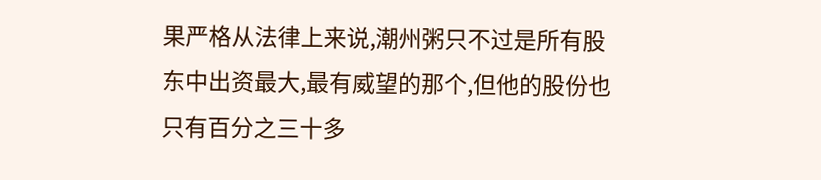果严格从法律上来说,潮州粥只不过是所有股东中出资最大,最有威望的那个,但他的股份也只有百分之三十多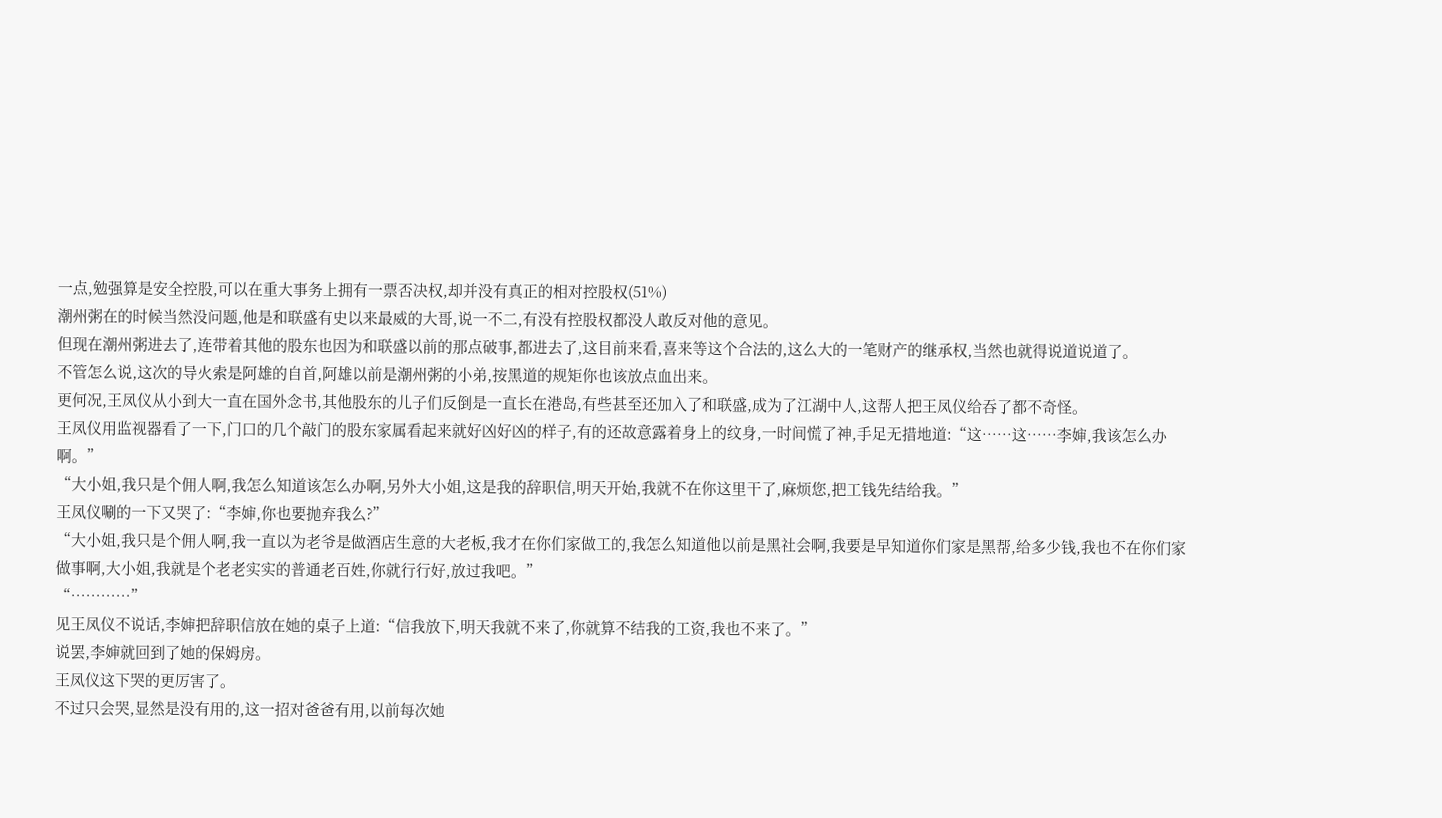一点,勉强算是安全控股,可以在重大事务上拥有一票否决权,却并没有真正的相对控股权(51%)
潮州粥在的时候当然没问题,他是和联盛有史以来最威的大哥,说一不二,有没有控股权都没人敢反对他的意见。
但现在潮州粥进去了,连带着其他的股东也因为和联盛以前的那点破事,都进去了,这目前来看,喜来等这个合法的,这么大的一笔财产的继承权,当然也就得说道说道了。
不管怎么说,这次的导火索是阿雄的自首,阿雄以前是潮州粥的小弟,按黑道的规矩你也该放点血出来。
更何况,王凤仪从小到大一直在国外念书,其他股东的儿子们反倒是一直长在港岛,有些甚至还加入了和联盛,成为了江湖中人,这帮人把王凤仪给吞了都不奇怪。
王凤仪用监视器看了一下,门口的几个敲门的股东家属看起来就好凶好凶的样子,有的还故意露着身上的纹身,一时间慌了神,手足无措地道:“这……这……李婶,我该怎么办啊。”
“大小姐,我只是个佣人啊,我怎么知道该怎么办啊,另外大小姐,这是我的辞职信,明天开始,我就不在你这里干了,麻烦您,把工钱先结给我。”
王凤仪唰的一下又哭了:“李婶,你也要抛弃我么?”
“大小姐,我只是个佣人啊,我一直以为老爷是做酒店生意的大老板,我才在你们家做工的,我怎么知道他以前是黑社会啊,我要是早知道你们家是黑帮,给多少钱,我也不在你们家做事啊,大小姐,我就是个老老实实的普通老百姓,你就行行好,放过我吧。”
“…………”
见王凤仪不说话,李婶把辞职信放在她的桌子上道:“信我放下,明天我就不来了,你就算不结我的工资,我也不来了。”
说罢,李婶就回到了她的保姆房。
王凤仪这下哭的更厉害了。
不过只会哭,显然是没有用的,这一招对爸爸有用,以前每次她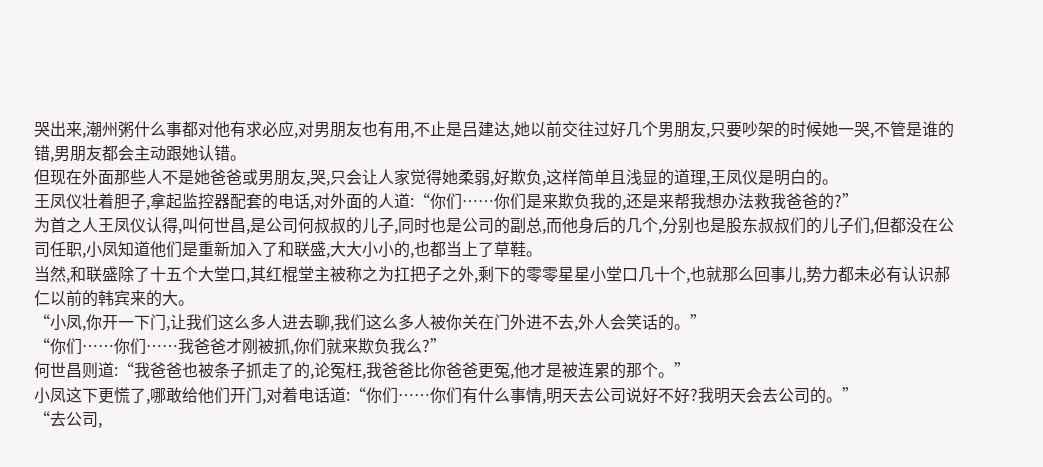哭出来,潮州粥什么事都对他有求必应,对男朋友也有用,不止是吕建达,她以前交往过好几个男朋友,只要吵架的时候她一哭,不管是谁的错,男朋友都会主动跟她认错。
但现在外面那些人不是她爸爸或男朋友,哭,只会让人家觉得她柔弱,好欺负,这样简单且浅显的道理,王凤仪是明白的。
王凤仪壮着胆子,拿起监控器配套的电话,对外面的人道:“你们……你们是来欺负我的,还是来帮我想办法救我爸爸的?”
为首之人王凤仪认得,叫何世昌,是公司何叔叔的儿子,同时也是公司的副总,而他身后的几个,分别也是股东叔叔们的儿子们,但都没在公司任职,小凤知道他们是重新加入了和联盛,大大小小的,也都当上了草鞋。
当然,和联盛除了十五个大堂口,其红棍堂主被称之为扛把子之外,剩下的零零星星小堂口几十个,也就那么回事儿,势力都未必有认识郝仁以前的韩宾来的大。
“小凤,你开一下门,让我们这么多人进去聊,我们这么多人被你关在门外进不去,外人会笑话的。”
“你们……你们……我爸爸才刚被抓,你们就来欺负我么?”
何世昌则道:“我爸爸也被条子抓走了的,论冤枉,我爸爸比你爸爸更冤,他才是被连累的那个。”
小凤这下更慌了,哪敢给他们开门,对着电话道:“你们……你们有什么事情,明天去公司说好不好?我明天会去公司的。”
“去公司,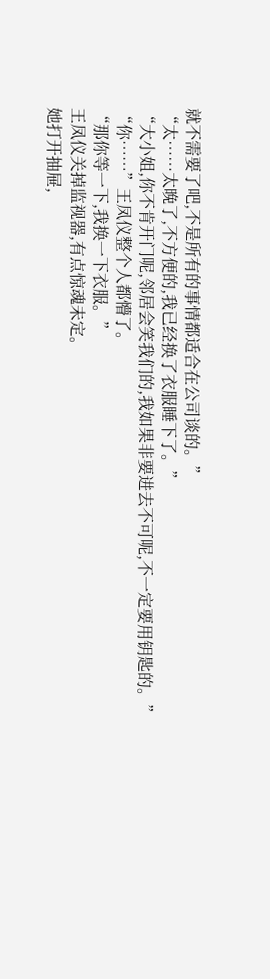就不需要了吧,不是所有的事情都适合在公司谈的。”
“太……太晚了,不方便的,我已经换了衣服睡下了。”
“大小姐,你不肯开门呢,邻居会笑我们的,我如果非要进去不可呢,不一定要用钥匙的。”
“你……”王凤仪整个人都懵了。
“那你等一下,我换一下衣服。”
王凤仪关掉监视器,有点惊魂未定。
她打开抽屉,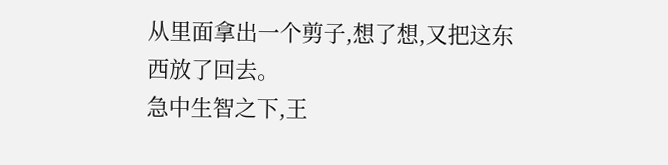从里面拿出一个剪子,想了想,又把这东西放了回去。
急中生智之下,王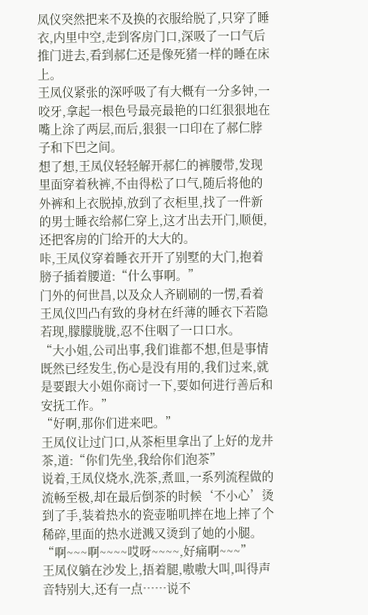凤仪突然把来不及换的衣服给脱了,只穿了睡衣,内里中空,走到客房门口,深吸了一口气后推门进去,看到郝仁还是像死猪一样的睡在床上。
王凤仪紧张的深呼吸了有大概有一分多钟,一咬牙,拿起一根色号最亮最艳的口红狠狠地在嘴上涂了两层,而后,狠狠一口印在了郝仁脖子和下巴之间。
想了想,王凤仪轻轻解开郝仁的裤腰带,发现里面穿着秋裤,不由得松了口气,随后将他的外裤和上衣脱掉,放到了衣柜里,找了一件新的男士睡衣给郝仁穿上,这才出去开门,顺便,还把客房的门给开的大大的。
咔,王凤仪穿着睡衣开开了别墅的大门,抱着膀子插着腰道:“什么事啊。”
门外的何世昌,以及众人齐刷刷的一愣,看着王凤仪凹凸有致的身材在纤薄的睡衣下若隐若现,朦朦胧胧,忍不住咽了一口口水。
“大小姐,公司出事,我们谁都不想,但是事情既然已经发生,伤心是没有用的,我们过来,就是要跟大小姐你商讨一下,要如何进行善后和安抚工作。”
“好啊,那你们进来吧。”
王凤仪让过门口,从茶柜里拿出了上好的龙井茶,道:“你们先坐,我给你们泡茶”
说着,王凤仪烧水,洗茶,煮皿,一系列流程做的流畅至极,却在最后倒茶的时候‘不小心’烫到了手,装着热水的瓷壶啪叽摔在地上摔了个稀碎,里面的热水迸溅又烫到了她的小腿。
“啊~~~啊~~~~哎呀~~~~,好痛啊~~~”
王凤仪躺在沙发上,捂着腿,嗷嗷大叫,叫得声音特别大,还有一点……说不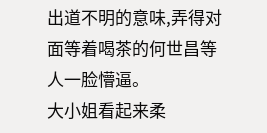出道不明的意味,弄得对面等着喝茶的何世昌等人一脸懵逼。
大小姐看起来柔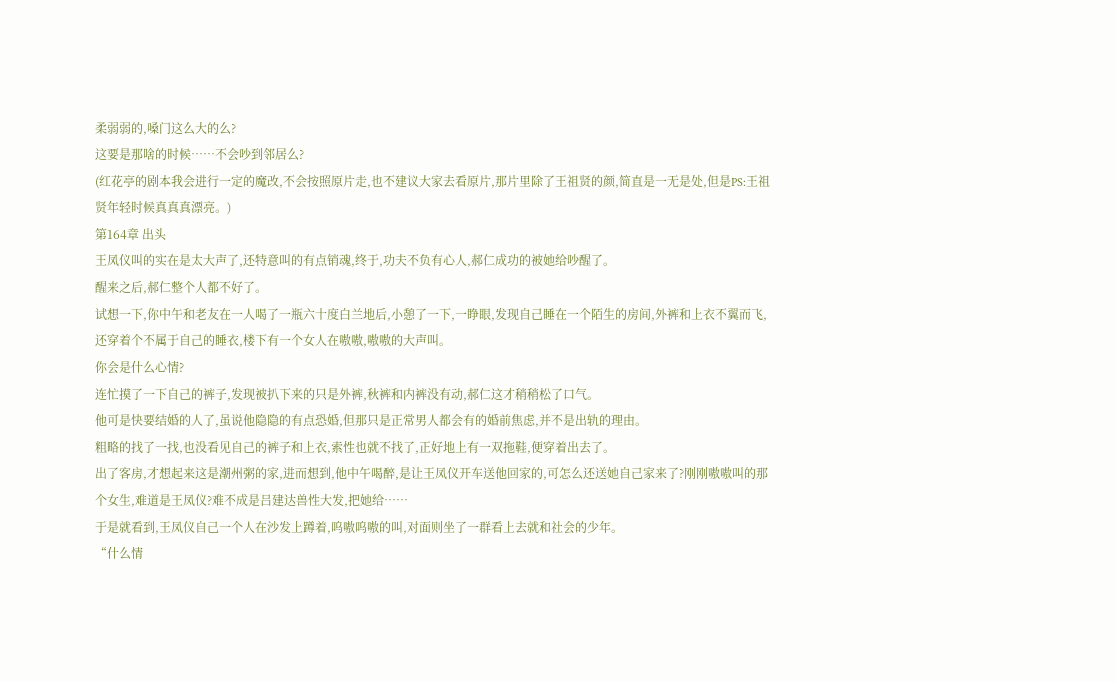柔弱弱的,嗓门这么大的么?
这要是那啥的时候……不会吵到邻居么?
(红花亭的剧本我会进行一定的魔改,不会按照原片走,也不建议大家去看原片,那片里除了王祖贤的颜,简直是一无是处,但是PS:王祖贤年轻时候真真真漂亮。)
第164章 出头
王凤仪叫的实在是太大声了,还特意叫的有点销魂,终于,功夫不负有心人,郝仁成功的被她给吵醒了。
醒来之后,郝仁整个人都不好了。
试想一下,你中午和老友在一人喝了一瓶六十度白兰地后,小憩了一下,一睁眼,发现自己睡在一个陌生的房间,外裤和上衣不翼而飞,还穿着个不属于自己的睡衣,楼下有一个女人在嗷嗷,嗷嗷的大声叫。
你会是什么心情?
连忙摸了一下自己的裤子,发现被扒下来的只是外裤,秋裤和内裤没有动,郝仁这才稍稍松了口气。
他可是快要结婚的人了,虽说他隐隐的有点恐婚,但那只是正常男人都会有的婚前焦虑,并不是出轨的理由。
粗略的找了一找,也没看见自己的裤子和上衣,索性也就不找了,正好地上有一双拖鞋,便穿着出去了。
出了客房,才想起来这是潮州粥的家,进而想到,他中午喝醉,是让王凤仪开车送他回家的,可怎么还送她自己家来了?刚刚嗷嗷叫的那个女生,难道是王凤仪?难不成是吕建达兽性大发,把她给……
于是就看到,王凤仪自己一个人在沙发上蹲着,呜嗷呜嗷的叫,对面则坐了一群看上去就和社会的少年。
“什么情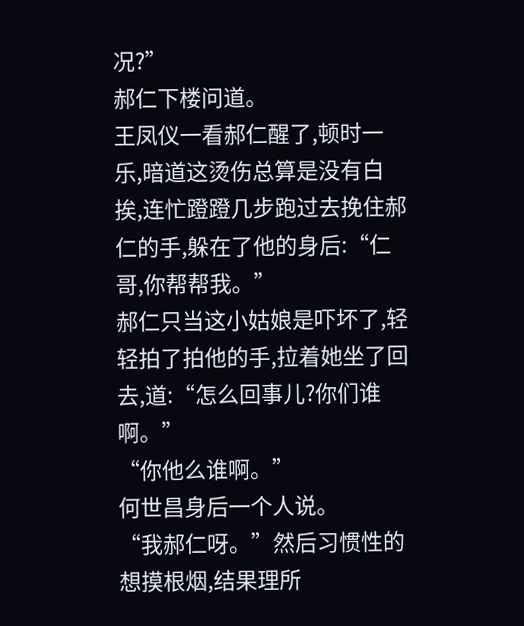况?”
郝仁下楼问道。
王凤仪一看郝仁醒了,顿时一乐,暗道这烫伤总算是没有白挨,连忙蹬蹬几步跑过去挽住郝仁的手,躲在了他的身后:“仁哥,你帮帮我。”
郝仁只当这小姑娘是吓坏了,轻轻拍了拍他的手,拉着她坐了回去,道:“怎么回事儿?你们谁啊。”
“你他么谁啊。”
何世昌身后一个人说。
“我郝仁呀。”然后习惯性的想摸根烟,结果理所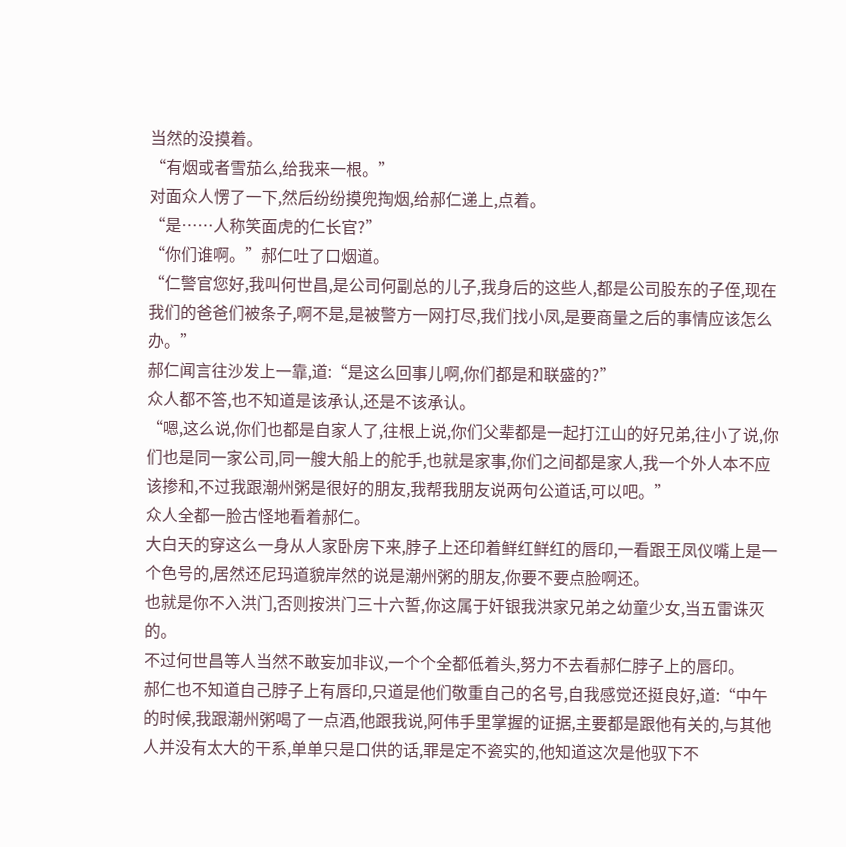当然的没摸着。
“有烟或者雪茄么,给我来一根。”
对面众人愣了一下,然后纷纷摸兜掏烟,给郝仁递上,点着。
“是……人称笑面虎的仁长官?”
“你们谁啊。”郝仁吐了口烟道。
“仁警官您好,我叫何世昌,是公司何副总的儿子,我身后的这些人,都是公司股东的子侄,现在我们的爸爸们被条子,啊不是,是被警方一网打尽,我们找小凤,是要商量之后的事情应该怎么办。”
郝仁闻言往沙发上一靠,道:“是这么回事儿啊,你们都是和联盛的?”
众人都不答,也不知道是该承认,还是不该承认。
“嗯,这么说,你们也都是自家人了,往根上说,你们父辈都是一起打江山的好兄弟,往小了说,你们也是同一家公司,同一艘大船上的舵手,也就是家事,你们之间都是家人,我一个外人本不应该掺和,不过我跟潮州粥是很好的朋友,我帮我朋友说两句公道话,可以吧。”
众人全都一脸古怪地看着郝仁。
大白天的穿这么一身从人家卧房下来,脖子上还印着鲜红鲜红的唇印,一看跟王凤仪嘴上是一个色号的,居然还尼玛道貌岸然的说是潮州粥的朋友,你要不要点脸啊还。
也就是你不入洪门,否则按洪门三十六誓,你这属于奸银我洪家兄弟之幼童少女,当五雷诛灭的。
不过何世昌等人当然不敢妄加非议,一个个全都低着头,努力不去看郝仁脖子上的唇印。
郝仁也不知道自己脖子上有唇印,只道是他们敬重自己的名号,自我感觉还挺良好,道:“中午的时候,我跟潮州粥喝了一点酒,他跟我说,阿伟手里掌握的证据,主要都是跟他有关的,与其他人并没有太大的干系,单单只是口供的话,罪是定不瓷实的,他知道这次是他驭下不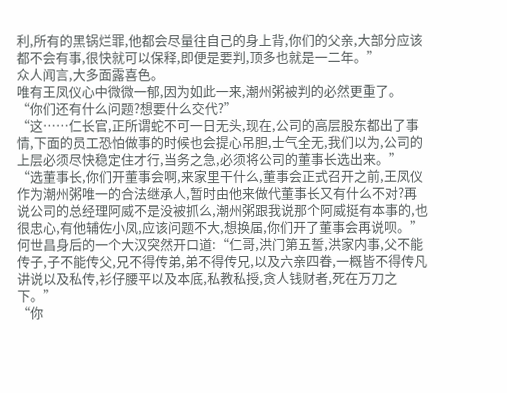利,所有的黑锅烂罪,他都会尽量往自己的身上背,你们的父亲,大部分应该都不会有事,很快就可以保释,即便是要判,顶多也就是一二年。”
众人闻言,大多面露喜色。
唯有王凤仪心中微微一郁,因为如此一来,潮州粥被判的必然更重了。
“你们还有什么问题?想要什么交代?”
“这……仁长官,正所谓蛇不可一日无头,现在,公司的高层股东都出了事情,下面的员工恐怕做事的时候也会提心吊胆,士气全无,我们以为,公司的上层必须尽快稳定住才行,当务之急,必须将公司的董事长选出来。”
“选董事长,你们开董事会啊,来家里干什么,董事会正式召开之前,王凤仪作为潮州粥唯一的合法继承人,暂时由他来做代董事长又有什么不对?再说公司的总经理阿威不是没被抓么,潮州粥跟我说那个阿威挺有本事的,也很忠心,有他辅佐小凤,应该问题不大,想换届,你们开了董事会再说呗。”
何世昌身后的一个大汉突然开口道:“仁哥,洪门第五誓,洪家内事,父不能传子,子不能传父,兄不得传弟,弟不得传兄,以及六亲四眷,一概皆不得传凡讲说以及私传,衫仔腰平以及本底,私教私授,贪人钱财者,死在万刀之下。”
“你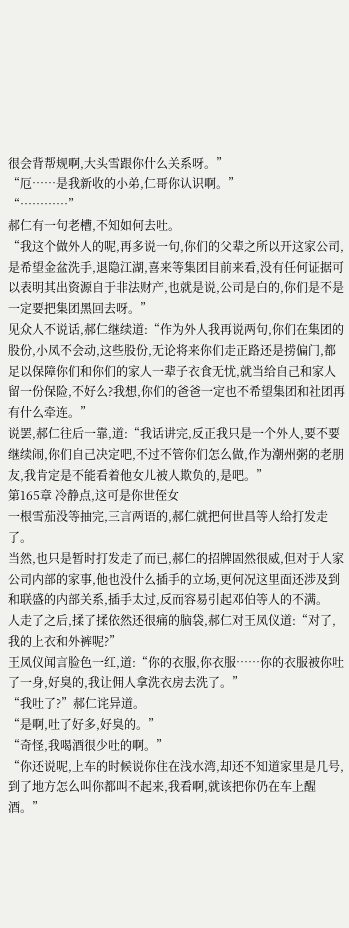很会背帮规啊,大头雪跟你什么关系呀。”
“厄……是我新收的小弟,仁哥你认识啊。”
“…………”
郝仁有一句老槽,不知如何去吐。
“我这个做外人的呢,再多说一句,你们的父辈之所以开这家公司,是希望金盆洗手,退隐江湖,喜来等集团目前来看,没有任何证据可以表明其出资源自于非法财产,也就是说,公司是白的,你们是不是一定要把集团黑回去呀。”
见众人不说话,郝仁继续道:“作为外人我再说两句,你们在集团的股份,小凤不会动,这些股份,无论将来你们走正路还是捞偏门,都足以保障你们和你们的家人一辈子衣食无忧,就当给自己和家人留一份保险,不好么?我想,你们的爸爸一定也不希望集团和社团再有什么牵连。”
说罢,郝仁往后一靠,道:“我话讲完,反正我只是一个外人,要不要继续闹,你们自己决定吧,不过不管你们怎么做,作为潮州粥的老朋友,我肯定是不能看着他女儿被人欺负的,是吧。”
第165章 冷静点,这可是你世侄女
一根雪茄没等抽完,三言两语的,郝仁就把何世昌等人给打发走了。
当然,也只是暂时打发走了而已,郝仁的招牌固然很威,但对于人家公司内部的家事,他也没什么插手的立场,更何况这里面还涉及到和联盛的内部关系,插手太过,反而容易引起邓伯等人的不满。
人走了之后,揉了揉依然还很痛的脑袋,郝仁对王凤仪道:“对了,我的上衣和外裤呢?”
王凤仪闻言脸色一红,道:“你的衣服,你衣服……你的衣服被你吐了一身,好臭的,我让佣人拿洗衣房去洗了。”
“我吐了?”郝仁诧异道。
“是啊,吐了好多,好臭的。”
“奇怪,我喝酒很少吐的啊。”
“你还说呢,上车的时候说你住在浅水湾,却还不知道家里是几号,到了地方怎么叫你都叫不起来,我看啊,就该把你仍在车上醒酒。”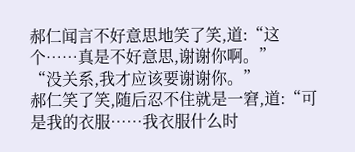郝仁闻言不好意思地笑了笑,道:“这个……真是不好意思,谢谢你啊。”
“没关系,我才应该要谢谢你。”
郝仁笑了笑,随后忍不住就是一窘,道:“可是我的衣服……我衣服什么时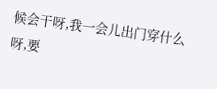候会干呀,我一会儿出门穿什么呀,要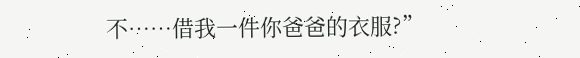不……借我一件你爸爸的衣服?”